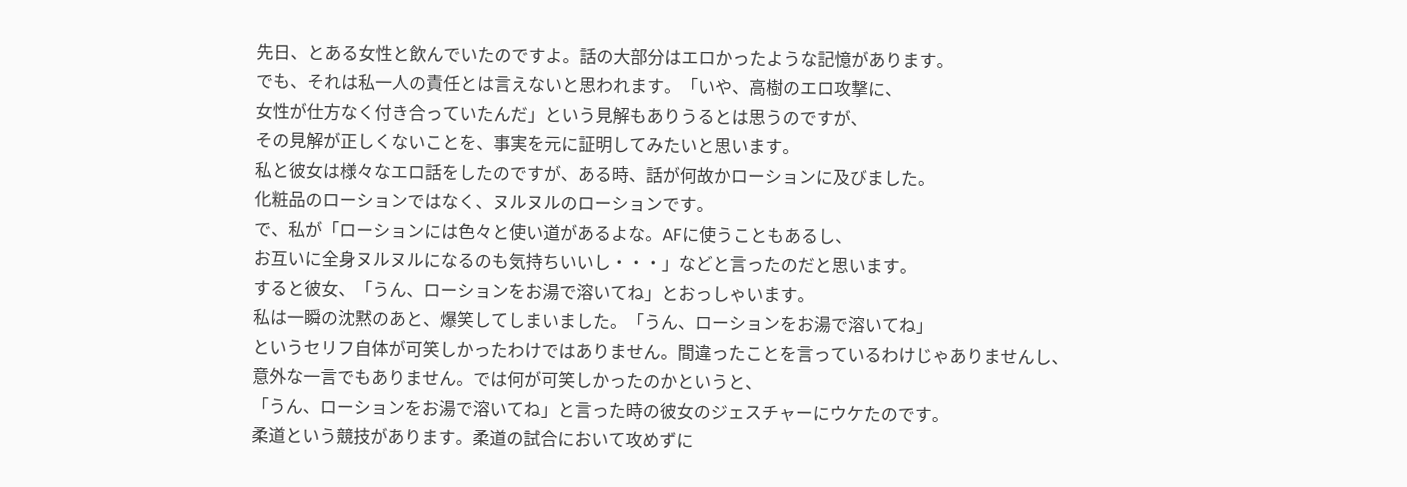先日、とある女性と飲んでいたのですよ。話の大部分はエロかったような記憶があります。
でも、それは私一人の責任とは言えないと思われます。「いや、高樹のエロ攻撃に、
女性が仕方なく付き合っていたんだ」という見解もありうるとは思うのですが、
その見解が正しくないことを、事実を元に証明してみたいと思います。
私と彼女は様々なエロ話をしたのですが、ある時、話が何故かローションに及びました。
化粧品のローションではなく、ヌルヌルのローションです。
で、私が「ローションには色々と使い道があるよな。AFに使うこともあるし、
お互いに全身ヌルヌルになるのも気持ちいいし・・・」などと言ったのだと思います。
すると彼女、「うん、ローションをお湯で溶いてね」とおっしゃいます。
私は一瞬の沈黙のあと、爆笑してしまいました。「うん、ローションをお湯で溶いてね」
というセリフ自体が可笑しかったわけではありません。間違ったことを言っているわけじゃありませんし、
意外な一言でもありません。では何が可笑しかったのかというと、
「うん、ローションをお湯で溶いてね」と言った時の彼女のジェスチャーにウケたのです。
柔道という競技があります。柔道の試合において攻めずに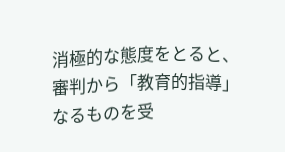消極的な態度をとると、
審判から「教育的指導」なるものを受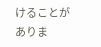けることがありま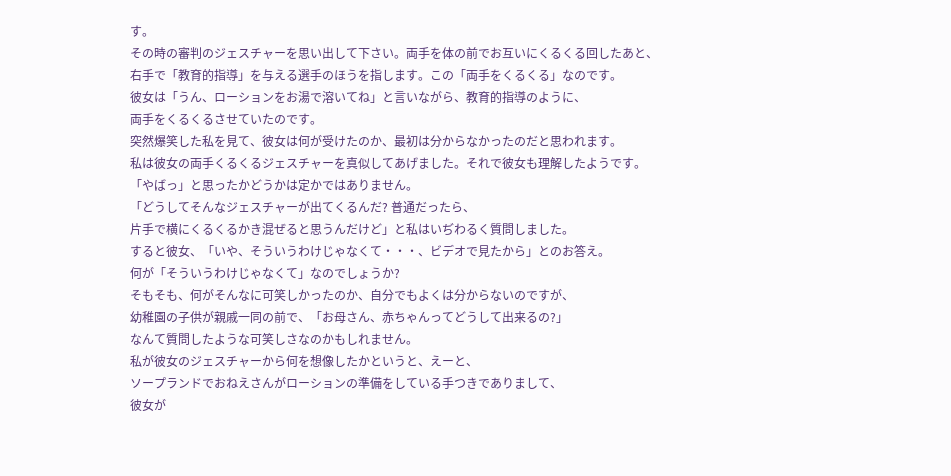す。
その時の審判のジェスチャーを思い出して下さい。両手を体の前でお互いにくるくる回したあと、
右手で「教育的指導」を与える選手のほうを指します。この「両手をくるくる」なのです。
彼女は「うん、ローションをお湯で溶いてね」と言いながら、教育的指導のように、
両手をくるくるさせていたのです。
突然爆笑した私を見て、彼女は何が受けたのか、最初は分からなかったのだと思われます。
私は彼女の両手くるくるジェスチャーを真似してあげました。それで彼女も理解したようです。
「やばっ」と思ったかどうかは定かではありません。
「どうしてそんなジェスチャーが出てくるんだ? 普通だったら、
片手で横にくるくるかき混ぜると思うんだけど」と私はいぢわるく質問しました。
すると彼女、「いや、そういうわけじゃなくて・・・、ビデオで見たから」とのお答え。
何が「そういうわけじゃなくて」なのでしょうか?
そもそも、何がそんなに可笑しかったのか、自分でもよくは分からないのですが、
幼稚園の子供が親戚一同の前で、「お母さん、赤ちゃんってどうして出来るの?」
なんて質問したような可笑しさなのかもしれません。
私が彼女のジェスチャーから何を想像したかというと、えーと、
ソープランドでおねえさんがローションの準備をしている手つきでありまして、
彼女が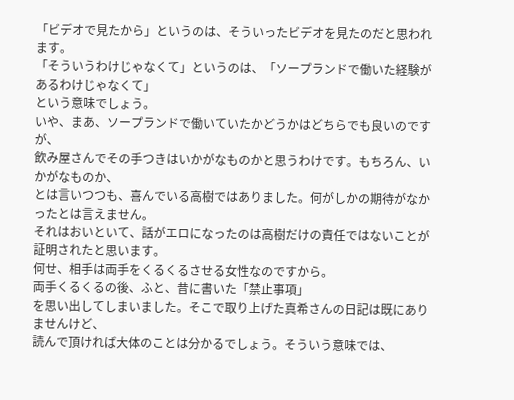「ビデオで見たから」というのは、そういったビデオを見たのだと思われます。
「そういうわけじゃなくて」というのは、「ソープランドで働いた経験があるわけじゃなくて」
という意味でしょう。
いや、まあ、ソープランドで働いていたかどうかはどちらでも良いのですが、
飲み屋さんでその手つきはいかがなものかと思うわけです。もちろん、いかがなものか、
とは言いつつも、喜んでいる高樹ではありました。何がしかの期待がなかったとは言えません。
それはおいといて、話がエロになったのは高樹だけの責任ではないことが証明されたと思います。
何せ、相手は両手をくるくるさせる女性なのですから。
両手くるくるの後、ふと、昔に書いた「禁止事項」
を思い出してしまいました。そこで取り上げた真希さんの日記は既にありませんけど、
読んで頂ければ大体のことは分かるでしょう。そういう意味では、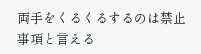両手をくるくるするのは禁止事項と言える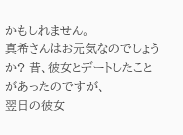かもしれません。
真希さんはお元気なのでしょうか? 昔、彼女とデートしたことがあったのですが、
翌日の彼女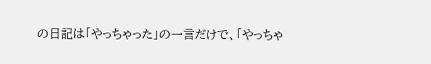の日記は「やっちゃった」の一言だけで、「やっちゃ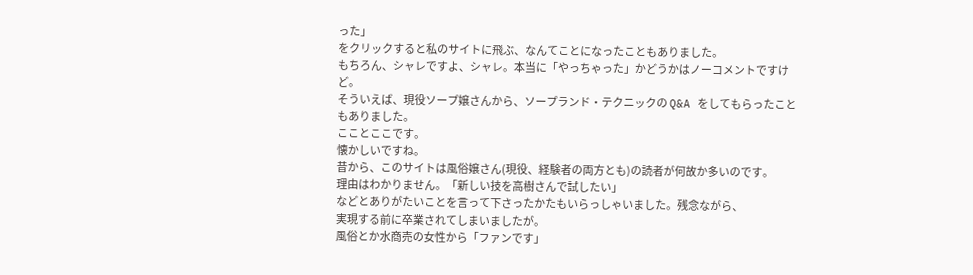った」
をクリックすると私のサイトに飛ぶ、なんてことになったこともありました。
もちろん、シャレですよ、シャレ。本当に「やっちゃった」かどうかはノーコメントですけど。
そういえば、現役ソープ嬢さんから、ソープランド・テクニックの Q&A をしてもらったこともありました。
こことここです。
懐かしいですね。
昔から、このサイトは風俗嬢さん(現役、経験者の両方とも)の読者が何故か多いのです。
理由はわかりません。「新しい技を高樹さんで試したい」
などとありがたいことを言って下さったかたもいらっしゃいました。残念ながら、
実現する前に卒業されてしまいましたが。
風俗とか水商売の女性から「ファンです」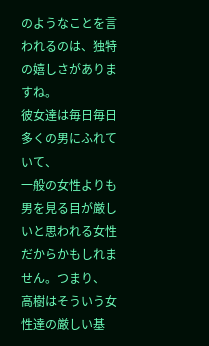のようなことを言われるのは、独特の嬉しさがありますね。
彼女達は毎日毎日多くの男にふれていて、
一般の女性よりも男を見る目が厳しいと思われる女性だからかもしれません。つまり、
高樹はそういう女性達の厳しい基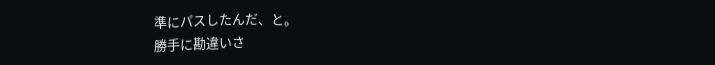準にパスしたんだ、と。
勝手に勘違いさ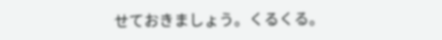せておきましょう。くるくる。